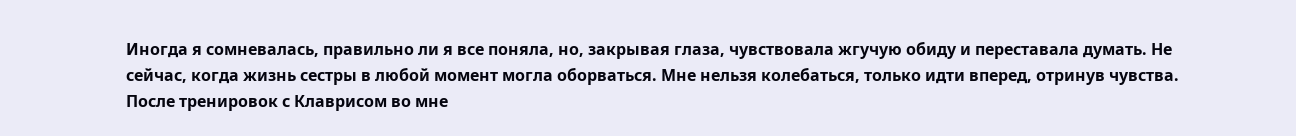Иногда я сомневалась, правильно ли я все поняла, но, закрывая глаза, чувствовала жгучую обиду и переставала думать. Не сейчас, когда жизнь сестры в любой момент могла оборваться. Мне нельзя колебаться, только идти вперед, отринув чувства.
После тренировок с Клаврисом во мне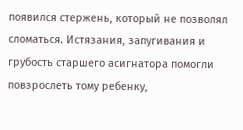появился стержень, который не позволял сломаться. Истязания, запугивания и грубость старшего асигнатора помогли повзрослеть тому ребенку,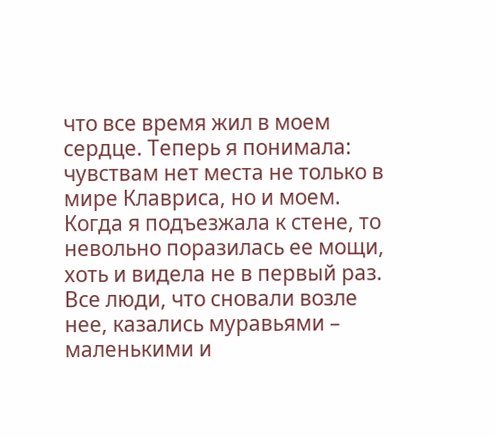что все время жил в моем сердце. Теперь я понимала: чувствам нет места не только в мире Клавриса, но и моем.
Когда я подъезжала к стене, то невольно поразилась ее мощи, хоть и видела не в первый раз. Все люди, что сновали возле нее, казались муравьями – маленькими и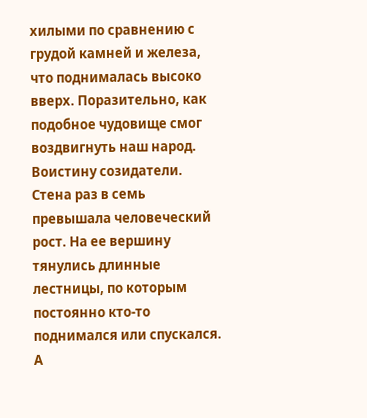хилыми по сравнению с грудой камней и железа, что поднималась высоко вверх. Поразительно, как подобное чудовище смог воздвигнуть наш народ. Воистину созидатели.
Стена раз в семь превышала человеческий рост. На ее вершину тянулись длинные лестницы, по которым постоянно кто-то поднимался или спускался. А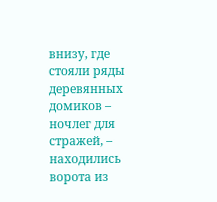внизу, где стояли ряды деревянных домиков – ночлег для стражей, – находились ворота из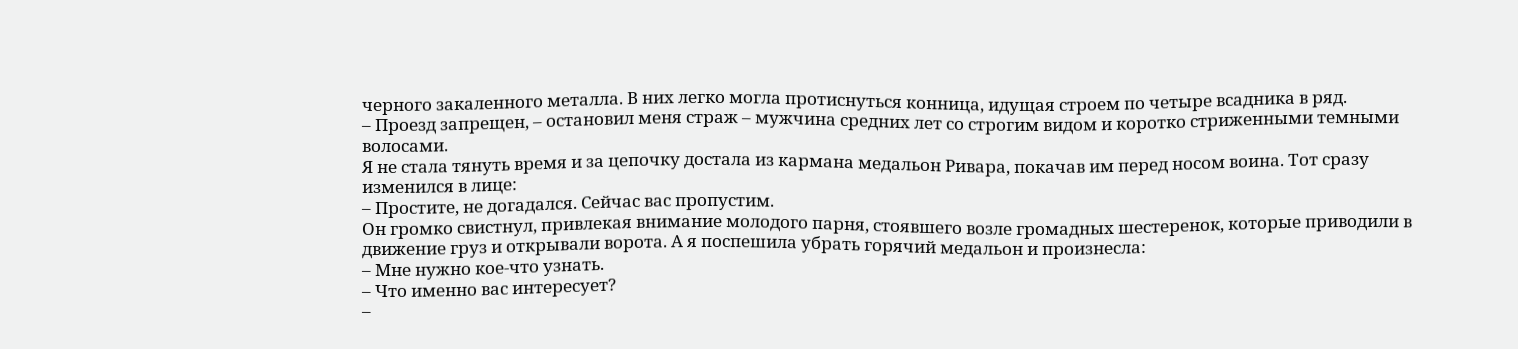черного закаленного металла. В них легко могла протиснуться конница, идущая строем по четыре всадника в ряд.
– Проезд запрещен, – остановил меня страж – мужчина средних лет со строгим видом и коротко стриженными темными волосами.
Я не стала тянуть время и за цепочку достала из кармана медальон Ривара, покачав им перед носом воина. Тот сразу изменился в лице:
– Простите, не догадался. Сейчас вас пропустим.
Он громко свистнул, привлекая внимание молодого парня, стоявшего возле громадных шестеренок, которые приводили в движение груз и открывали ворота. А я поспешила убрать горячий медальон и произнесла:
– Мне нужно кое-что узнать.
– Что именно вас интересует?
–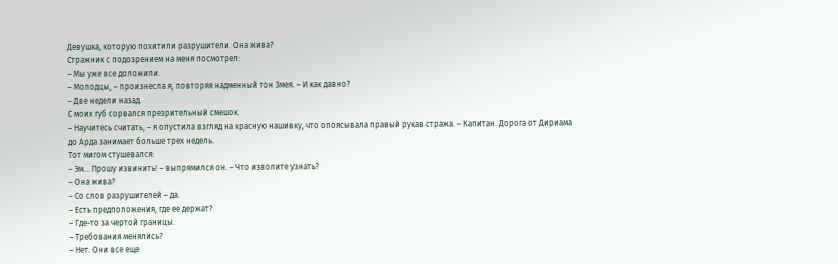Девушка, которую похитили разрушители. Она жива?
Стражник с подозрением на меня посмотрел:
– Мы уже все доложили.
– Молодцы, – произнесла я, повторяя надменный тон Змея. – И как давно?
– Две недели назад.
С моих губ сорвался презрительный смешок.
– Научитесь считать, – я опустила взгляд на красную нашивку, что опоясывала правый рукав стража. – Капитан. Дорога от Дириама до Арда занимает больше трех недель.
Тот мигом стушевался:
– Эм… Прошу извинить! – выпрямился он. – Что изволите узнать?
– Она жива?
– Со слов разрушителей – да.
– Есть предположения, где ее держат?
– Где-то за чертой границы.
– Требования менялись?
– Нет. Они все еще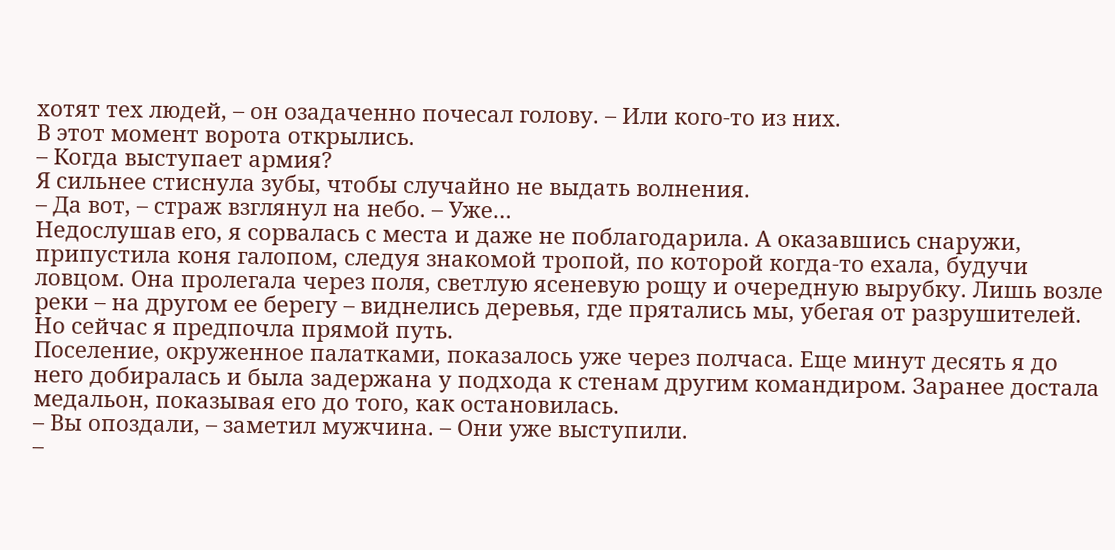хотят тех людей, – он озадаченно почесал голову. – Или кого-то из них.
В этот момент ворота открылись.
– Когда выступает армия?
Я сильнее стиснула зубы, чтобы случайно не выдать волнения.
– Да вот, – страж взглянул на небо. – Уже…
Недослушав его, я сорвалась с места и даже не поблагодарила. А оказавшись снаружи, припустила коня галопом, следуя знакомой тропой, по которой когда-то ехала, будучи ловцом. Она пролегала через поля, светлую ясеневую рощу и очередную вырубку. Лишь возле реки – на другом ее берегу – виднелись деревья, где прятались мы, убегая от разрушителей. Но сейчас я предпочла прямой путь.
Поселение, окруженное палатками, показалось уже через полчаса. Еще минут десять я до него добиралась и была задержана у подхода к стенам другим командиром. Заранее достала медальон, показывая его до того, как остановилась.
– Вы опоздали, – заметил мужчина. – Они уже выступили.
–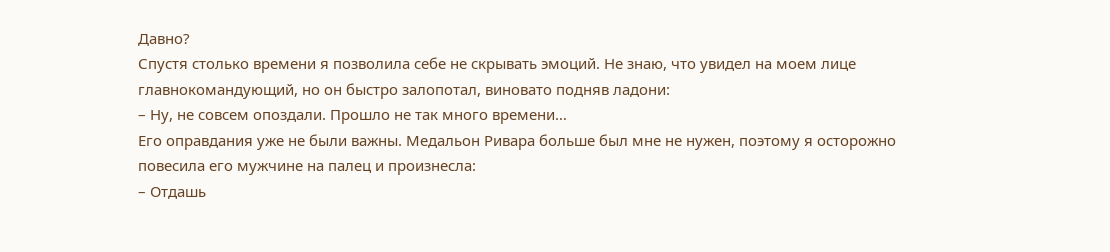Давно?
Спустя столько времени я позволила себе не скрывать эмоций. Не знаю, что увидел на моем лице главнокомандующий, но он быстро залопотал, виновато подняв ладони:
– Ну, не совсем опоздали. Прошло не так много времени…
Его оправдания уже не были важны. Медальон Ривара больше был мне не нужен, поэтому я осторожно повесила его мужчине на палец и произнесла:
– Отдашь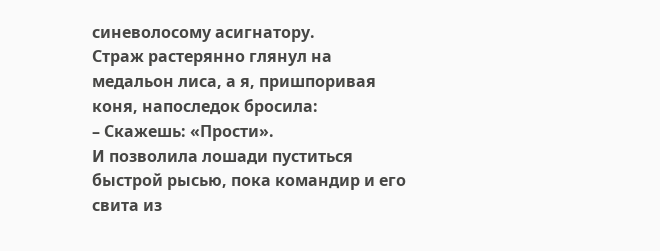синеволосому асигнатору.
Страж растерянно глянул на медальон лиса, а я, пришпоривая коня, напоследок бросила:
– Скажешь: «Прости».
И позволила лошади пуститься быстрой рысью, пока командир и его свита из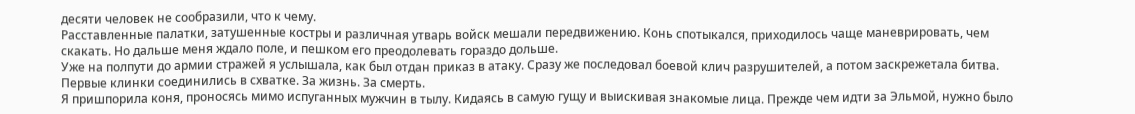десяти человек не сообразили, что к чему.
Расставленные палатки, затушенные костры и различная утварь войск мешали передвижению. Конь спотыкался, приходилось чаще маневрировать, чем скакать. Но дальше меня ждало поле, и пешком его преодолевать гораздо дольше.
Уже на полпути до армии стражей я услышала, как был отдан приказ в атаку. Сразу же последовал боевой клич разрушителей, а потом заскрежетала битва. Первые клинки соединились в схватке. За жизнь. За смерть.
Я пришпорила коня, проносясь мимо испуганных мужчин в тылу. Кидаясь в самую гущу и выискивая знакомые лица. Прежде чем идти за Эльмой, нужно было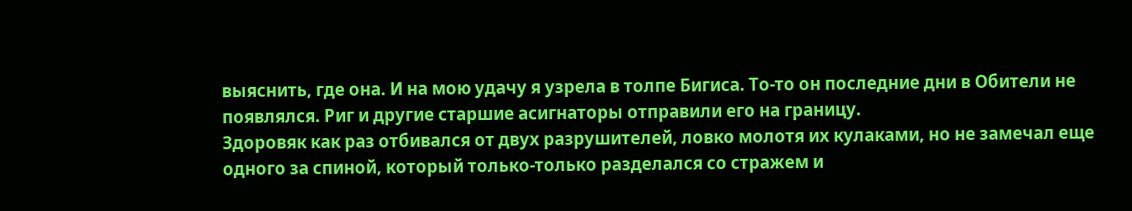выяснить, где она. И на мою удачу я узрела в толпе Бигиса. То-то он последние дни в Обители не появлялся. Риг и другие старшие асигнаторы отправили его на границу.
Здоровяк как раз отбивался от двух разрушителей, ловко молотя их кулаками, но не замечал еще одного за спиной, который только-только разделался со стражем и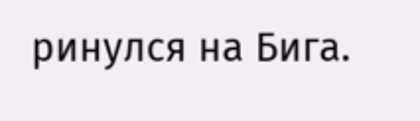ринулся на Бига.